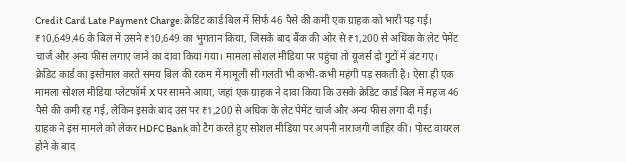Credit Card Late Payment Charge: क्रेडिट कार्ड बिल में सिर्फ 46 पैसे की कमी एक ग्राहक को भारी पड़ गई। ₹10,649.46 के बिल में उसने ₹10,649 का भुगतान किया, जिसके बाद बैंक की ओर से ₹1,200 से अधिक के लेट पेमेंट चार्ज और अन्य फीस लगाए जाने का दावा किया गया। मामला सोशल मीडिया पर पहुंचा तो यूजर्स दो गुटों में बंट गए।
क्रेडिट कार्ड का इस्तेमाल करते समय बिल की रकम में मामूली सी गलती भी कभी-कभी महंगी पड़ सकती है। ऐसा ही एक मामला सोशल मीडिया प्लेटफॉर्म X पर सामने आया, जहां एक ग्राहक ने दावा किया कि उसके क्रेडिट कार्ड बिल में महज 46 पैसे की कमी रह गई, लेकिन इसके बाद उस पर ₹1,200 से अधिक के लेट पेमेंट चार्ज और अन्य फीस लगा दी गई।
ग्राहक ने इस मामले को लेकर HDFC Bank को टैग करते हुए सोशल मीडिया पर अपनी नाराजगी जाहिर की। पोस्ट वायरल होने के बाद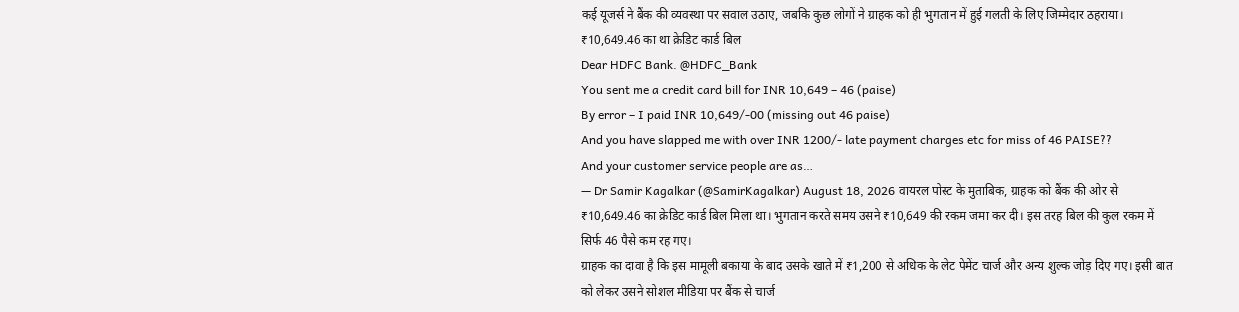कई यूजर्स ने बैंक की व्यवस्था पर सवाल उठाए, जबकि कुछ लोगों ने ग्राहक को ही भुगतान में हुई गलती के लिए जिम्मेदार ठहराया।
₹10,649.46 का था क्रेडिट कार्ड बिल
Dear HDFC Bank. @HDFC_Bank
You sent me a credit card bill for INR 10,649 – 46 (paise)
By error – I paid INR 10,649/-00 (missing out 46 paise)
And you have slapped me with over INR 1200/- late payment charges etc for miss of 46 PAISE??
And your customer service people are as…
— Dr Samir Kagalkar (@SamirKagalkar) August 18, 2026 वायरल पोस्ट के मुताबिक, ग्राहक को बैंक की ओर से ₹10,649.46 का क्रेडिट कार्ड बिल मिला था। भुगतान करते समय उसने ₹10,649 की रकम जमा कर दी। इस तरह बिल की कुल रकम में सिर्फ 46 पैसे कम रह गए।
ग्राहक का दावा है कि इस मामूली बकाया के बाद उसके खाते में ₹1,200 से अधिक के लेट पेमेंट चार्ज और अन्य शुल्क जोड़ दिए गए। इसी बात को लेकर उसने सोशल मीडिया पर बैंक से चार्ज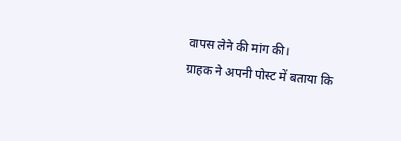वापस लेने की मांग की।
ग्राहक ने अपनी पोस्ट में बताया कि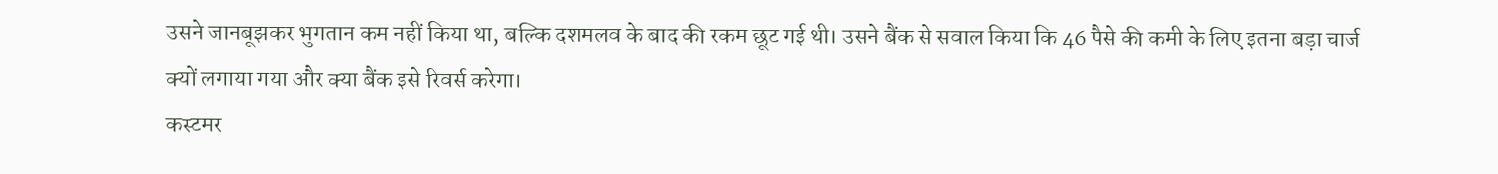उसने जानबूझकर भुगतान कम नहीं किया था, बल्कि दशमलव के बाद की रकम छूट गई थी। उसने बैंक से सवाल किया कि 46 पैसे की कमी के लिए इतना बड़ा चार्ज क्यों लगाया गया और क्या बैंक इसे रिवर्स करेगा।
कस्टमर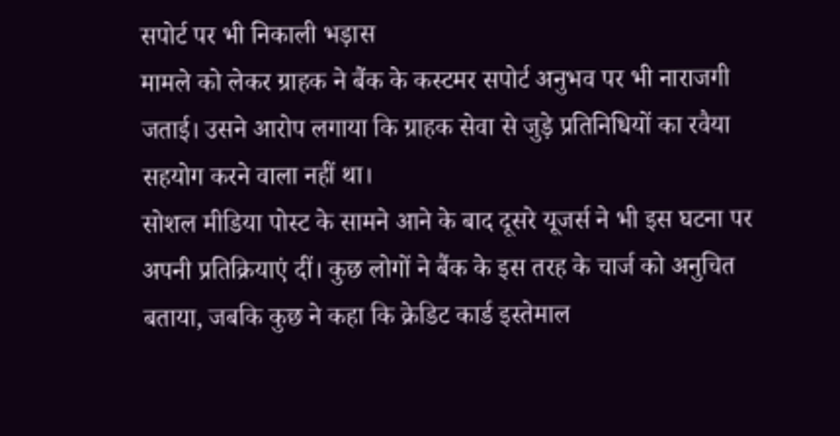सपोर्ट पर भी निकाली भड़ास
मामले को लेकर ग्राहक ने बैंक के कस्टमर सपोर्ट अनुभव पर भी नाराजगी जताई। उसने आरोप लगाया कि ग्राहक सेवा से जुड़े प्रतिनिधियों का रवैया सहयोग करने वाला नहीं था।
सोशल मीडिया पोस्ट के सामने आने के बाद दूसरे यूजर्स ने भी इस घटना पर अपनी प्रतिक्रियाएं दीं। कुछ लोगों ने बैंक के इस तरह के चार्ज को अनुचित बताया, जबकि कुछ ने कहा कि क्रेडिट कार्ड इस्तेमाल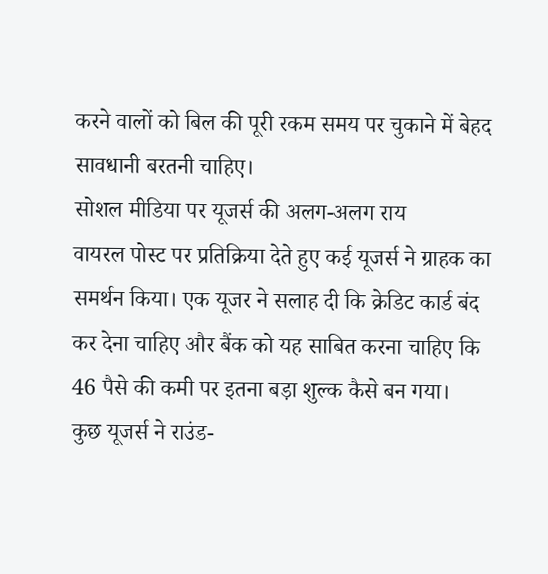करने वालों को बिल की पूरी रकम समय पर चुकाने में बेहद सावधानी बरतनी चाहिए।
सोशल मीडिया पर यूजर्स की अलग-अलग राय
वायरल पोस्ट पर प्रतिक्रिया देते हुए कई यूजर्स ने ग्राहक का समर्थन किया। एक यूजर ने सलाह दी कि क्रेडिट कार्ड बंद कर देना चाहिए और बैंक को यह साबित करना चाहिए कि 46 पैसे की कमी पर इतना बड़ा शुल्क कैसे बन गया।
कुछ यूजर्स ने राउंड-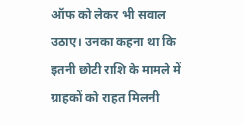ऑफ को लेकर भी सवाल उठाए। उनका कहना था कि इतनी छोटी राशि के मामले में ग्राहकों को राहत मिलनी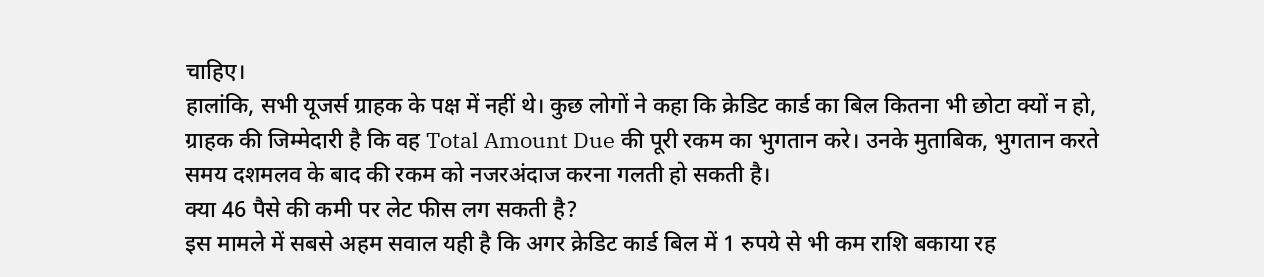चाहिए।
हालांकि, सभी यूजर्स ग्राहक के पक्ष में नहीं थे। कुछ लोगों ने कहा कि क्रेडिट कार्ड का बिल कितना भी छोटा क्यों न हो, ग्राहक की जिम्मेदारी है कि वह Total Amount Due की पूरी रकम का भुगतान करे। उनके मुताबिक, भुगतान करते समय दशमलव के बाद की रकम को नजरअंदाज करना गलती हो सकती है।
क्या 46 पैसे की कमी पर लेट फीस लग सकती है?
इस मामले में सबसे अहम सवाल यही है कि अगर क्रेडिट कार्ड बिल में 1 रुपये से भी कम राशि बकाया रह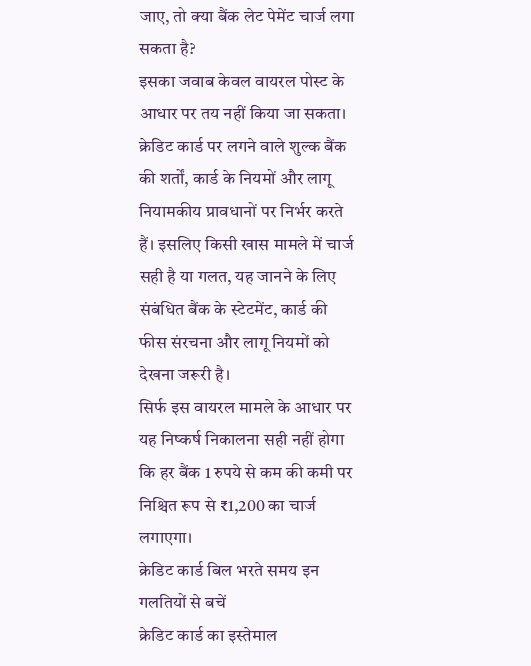जाए, तो क्या बैंक लेट पेमेंट चार्ज लगा सकता है?
इसका जवाब केवल वायरल पोस्ट के आधार पर तय नहीं किया जा सकता। क्रेडिट कार्ड पर लगने वाले शुल्क बैंक की शर्तों, कार्ड के नियमों और लागू नियामकीय प्रावधानों पर निर्भर करते हैं। इसलिए किसी खास मामले में चार्ज सही है या गलत, यह जानने के लिए संबंधित बैंक के स्टेटमेंट, कार्ड की फीस संरचना और लागू नियमों को देखना जरूरी है।
सिर्फ इस वायरल मामले के आधार पर यह निष्कर्ष निकालना सही नहीं होगा कि हर बैंक 1 रुपये से कम की कमी पर निश्चित रूप से ₹1,200 का चार्ज लगाएगा।
क्रेडिट कार्ड बिल भरते समय इन गलतियों से बचें
क्रेडिट कार्ड का इस्तेमाल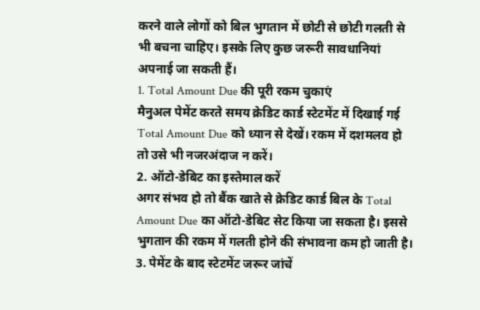करने वाले लोगों को बिल भुगतान में छोटी से छोटी गलती से भी बचना चाहिए। इसके लिए कुछ जरूरी सावधानियां अपनाई जा सकती हैं।
1. Total Amount Due की पूरी रकम चुकाएं
मैनुअल पेमेंट करते समय क्रेडिट कार्ड स्टेटमेंट में दिखाई गई Total Amount Due को ध्यान से देखें। रकम में दशमलव हो तो उसे भी नजरअंदाज न करें।
2. ऑटो-डेबिट का इस्तेमाल करें
अगर संभव हो तो बैंक खाते से क्रेडिट कार्ड बिल के Total Amount Due का ऑटो-डेबिट सेट किया जा सकता है। इससे भुगतान की रकम में गलती होने की संभावना कम हो जाती है।
3. पेमेंट के बाद स्टेटमेंट जरूर जांचें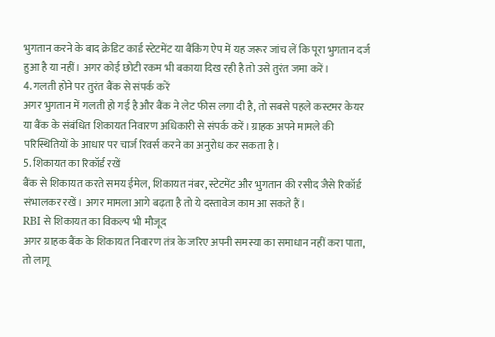भुगतान करने के बाद क्रेडिट कार्ड स्टेटमेंट या बैंकिंग ऐप में यह जरूर जांच लें कि पूरा भुगतान दर्ज हुआ है या नहीं। अगर कोई छोटी रकम भी बकाया दिख रही है तो उसे तुरंत जमा करें।
4. गलती होने पर तुरंत बैंक से संपर्क करें
अगर भुगतान में गलती हो गई है और बैंक ने लेट फीस लगा दी है, तो सबसे पहले कस्टमर केयर या बैंक के संबंधित शिकायत निवारण अधिकारी से संपर्क करें। ग्राहक अपने मामले की परिस्थितियों के आधार पर चार्ज रिवर्स करने का अनुरोध कर सकता है।
5. शिकायत का रिकॉर्ड रखें
बैंक से शिकायत करते समय ईमेल, शिकायत नंबर, स्टेटमेंट और भुगतान की रसीद जैसे रिकॉर्ड संभालकर रखें। अगर मामला आगे बढ़ता है तो ये दस्तावेज काम आ सकते हैं।
RBI से शिकायत का विकल्प भी मौजूद
अगर ग्राहक बैंक के शिकायत निवारण तंत्र के जरिए अपनी समस्या का समाधान नहीं करा पाता, तो लागू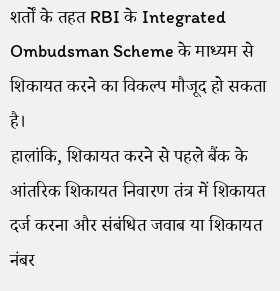शर्तों के तहत RBI के Integrated Ombudsman Scheme के माध्यम से शिकायत करने का विकल्प मौजूद हो सकता है।
हालांकि, शिकायत करने से पहले बैंक के आंतरिक शिकायत निवारण तंत्र में शिकायत दर्ज करना और संबंधित जवाब या शिकायत नंबर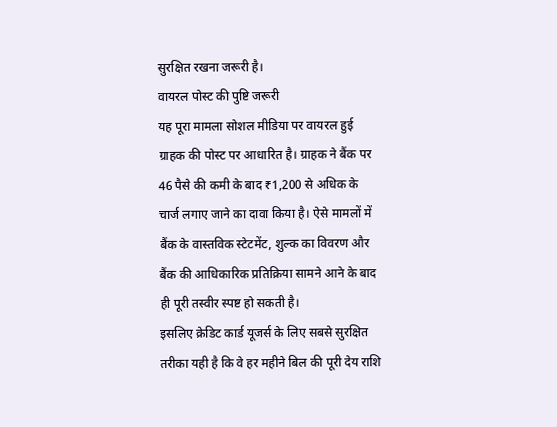सुरक्षित रखना जरूरी है।
वायरल पोस्ट की पुष्टि जरूरी
यह पूरा मामला सोशल मीडिया पर वायरल हुई ग्राहक की पोस्ट पर आधारित है। ग्राहक ने बैंक पर 46 पैसे की कमी के बाद ₹1,200 से अधिक के चार्ज लगाए जाने का दावा किया है। ऐसे मामलों में बैंक के वास्तविक स्टेटमेंट, शुल्क का विवरण और बैंक की आधिकारिक प्रतिक्रिया सामने आने के बाद ही पूरी तस्वीर स्पष्ट हो सकती है।
इसलिए क्रेडिट कार्ड यूजर्स के लिए सबसे सुरक्षित तरीका यही है कि वे हर महीने बिल की पूरी देय राशि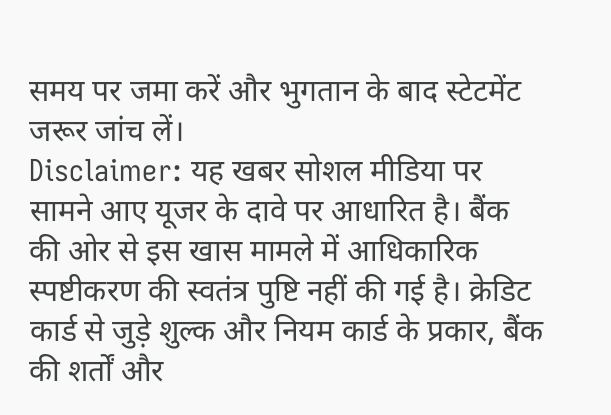समय पर जमा करें और भुगतान के बाद स्टेटमेंट जरूर जांच लें।
Disclaimer: यह खबर सोशल मीडिया पर सामने आए यूजर के दावे पर आधारित है। बैंक की ओर से इस खास मामले में आधिकारिक स्पष्टीकरण की स्वतंत्र पुष्टि नहीं की गई है। क्रेडिट कार्ड से जुड़े शुल्क और नियम कार्ड के प्रकार, बैंक की शर्तों और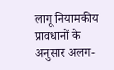लागू नियामकीय प्रावधानों के अनुसार अलग-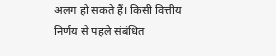अलग हो सकते हैं। किसी वित्तीय निर्णय से पहले संबंधित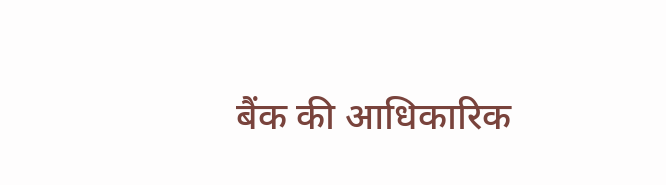बैंक की आधिकारिक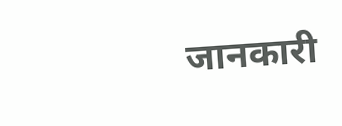जानकारी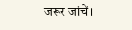जरूर जांचें।